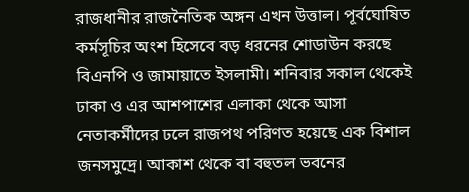রাজধানীর রাজনৈতিক অঙ্গন এখন উত্তাল। পূর্বঘোষিত কর্মসূচির অংশ হিসেবে বড় ধরনের শোডাউন করছে বিএনপি ও জামায়াতে ইসলামী। শনিবার সকাল থেকেই ঢাকা ও এর আশপাশের এলাকা থেকে আসা নেতাকর্মীদের ঢলে রাজপথ পরিণত হয়েছে এক বিশাল জনসমুদ্রে। আকাশ থেকে বা বহুতল ভবনের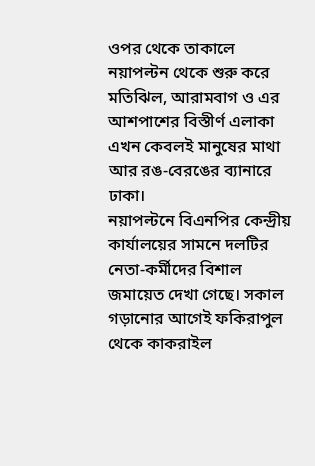ওপর থেকে তাকালে নয়াপল্টন থেকে শুরু করে মতিঝিল, আরামবাগ ও এর আশপাশের বিস্তীর্ণ এলাকা এখন কেবলই মানুষের মাথা আর রঙ-বেরঙের ব্যানারে ঢাকা।
নয়াপল্টনে বিএনপির কেন্দ্রীয় কার্যালয়ের সামনে দলটির নেতা-কর্মীদের বিশাল জমায়েত দেখা গেছে। সকাল গড়ানোর আগেই ফকিরাপুল থেকে কাকরাইল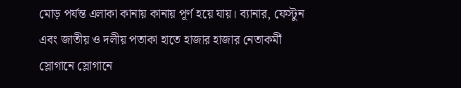মোড় পর্যন্ত এলাকা কানায় কানায় পূর্ণ হয়ে যায়। ব্যানার, ফেস্টুন এবং জাতীয় ও দলীয় পতাকা হাতে হাজার হাজার নেতাকর্মী স্লোগানে স্লোগানে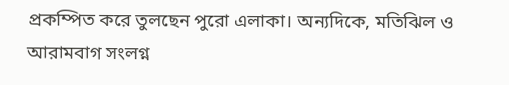প্রকম্পিত করে তুলছেন পুরো এলাকা। অন্যদিকে, মতিঝিল ও আরামবাগ সংলগ্ন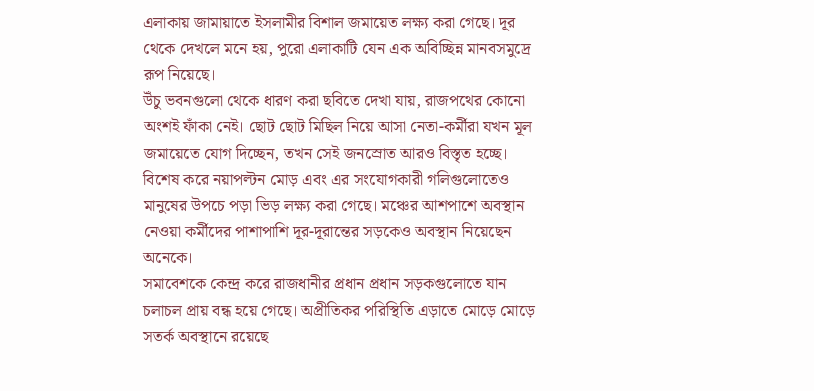এলাকায় জামায়াতে ইসলামীর বিশাল জমায়েত লক্ষ্য করা গেছে। দূর থেকে দেখলে মনে হয়, পুরো এলাকাটি যেন এক অবিচ্ছিন্ন মানবসমুদ্রে রূপ নিয়েছে।
উঁচু ভবনগুলো থেকে ধারণ করা ছবিতে দেখা যায়, রাজপথের কোনো অংশই ফাঁকা নেই। ছোট ছোট মিছিল নিয়ে আসা নেতা-কর্মীরা যখন মূল জমায়েতে যোগ দিচ্ছেন, তখন সেই জনস্রোত আরও বিস্তৃত হচ্ছে। বিশেষ করে নয়াপল্টন মোড় এবং এর সংযোগকারী গলিগুলোতেও মানুষের উপচে পড়া ভিড় লক্ষ্য করা গেছে। মঞ্চের আশপাশে অবস্থান নেওয়া কর্মীদের পাশাপাশি দূর-দূরান্তের সড়কেও অবস্থান নিয়েছেন অনেকে।
সমাবেশকে কেন্দ্র করে রাজধানীর প্রধান প্রধান সড়কগুলোতে যান চলাচল প্রায় বন্ধ হয়ে গেছে। অপ্রীতিকর পরিস্থিতি এড়াতে মোড়ে মোড়ে সতর্ক অবস্থানে রয়েছে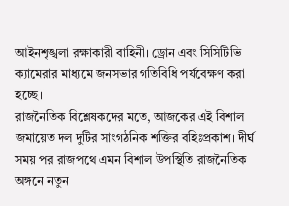আইনশৃঙ্খলা রক্ষাকারী বাহিনী। ড্রোন এবং সিসিটিভি ক্যামেরার মাধ্যমে জনসভার গতিবিধি পর্যবেক্ষণ করা হচ্ছে।
রাজনৈতিক বিশ্লেষকদের মতে, আজকের এই বিশাল জমায়েত দল দুটির সাংগঠনিক শক্তির বহিঃপ্রকাশ। দীর্ঘ সময় পর রাজপথে এমন বিশাল উপস্থিতি রাজনৈতিক অঙ্গনে নতুন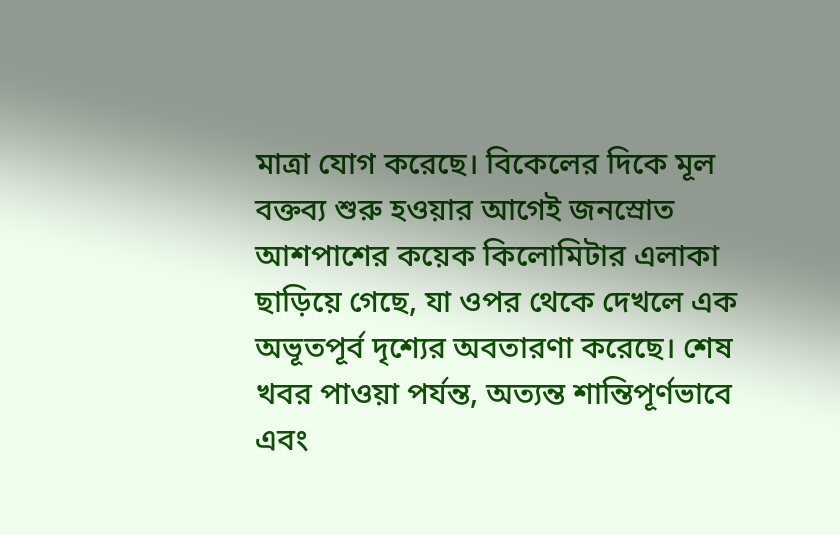মাত্রা যোগ করেছে। বিকেলের দিকে মূল বক্তব্য শুরু হওয়ার আগেই জনস্রোত আশপাশের কয়েক কিলোমিটার এলাকা ছাড়িয়ে গেছে, যা ওপর থেকে দেখলে এক অভূতপূর্ব দৃশ্যের অবতারণা করেছে। শেষ খবর পাওয়া পর্যন্ত, অত্যন্ত শান্তিপূর্ণভাবে এবং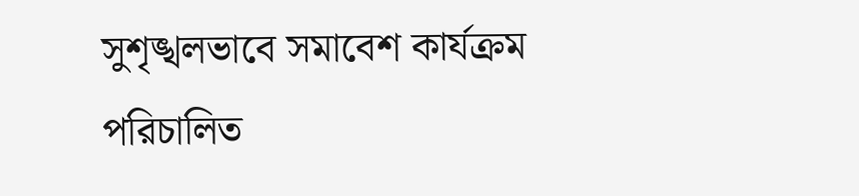সুশৃঙ্খলভাবে সমাবেশ কার্যক্রম পরিচালিত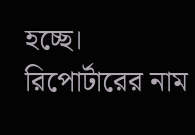হচ্ছে।
রিপোর্টারের নাম